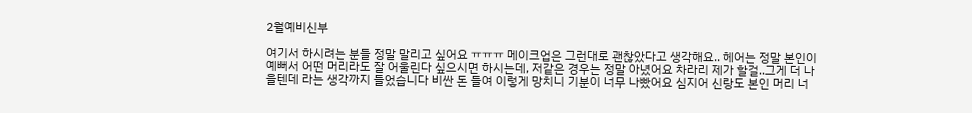2월예비신부

여기서 하시려는 분들 정말 말리고 싶어요 ㅠㅠㅠ 메이크업은 그런대로 괜찮았다고 생각해요.. 헤어는 정말 본인이 예뻐서 어떤 머리라도 잘 어울린다 싶으시면 하시는데, 저같은 경우는 정말 아녔어요 차라리 제가 할걸..그게 더 나을텐데 라는 생각까지 들었습니다 비싼 돈 들여 이렇게 망치니 기분이 너무 나빴어요 심지어 신랑도 본인 머리 너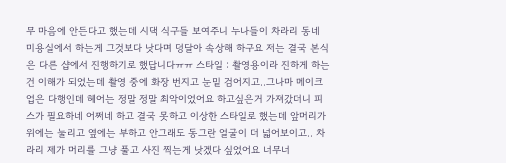무 마음에 안든다고 했는데 시댁 식구들 보여주니 누나들이 차라리 동네 미용실에서 하는게 그것보다 낫다며 덩달아 속상해 하구요 저는 결국 본식은 다른 샵에서 진행하기로 했답니다ㅠㅠ 스타일 : 촬영용이라 진하게 하는건 이해가 되었는데 촬영 중에 화장 번지고 눈밑 검어지고..그나마 메이크업은 다행인데 헤어는 정말 정말 최악이었어요 하고싶은거 가져갔더니 피스가 필요하네 어쩌네 하고 결국 못하고 이상한 스타일로 했는데 앞머리가 위에는 눌리고 옆에는 부하고 안그래도 동그란 얼굴이 더 넓어보이고.. 차라리 제가 머리를 그냥 풀고 사진 찍는게 낫겠다 싶었어요 너무너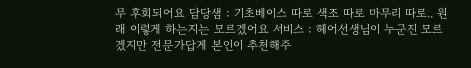무 후회되어요 담당샘 : 기초베이스 따로 색조 따로 마무리 따로.. 원래 이렇게 하는지는 모르겠어요 서비스 : 헤어선생님이 누군진 모르겠지만 전문가답게 본인이 추천해주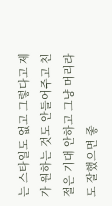는 스타일도 없고 그렇다고 제가 원하는 것도 안들어주고 친절은 기대 안하고 그냥 머리라도 잘했으면 좋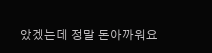았겠는데 정말 돈아까워요